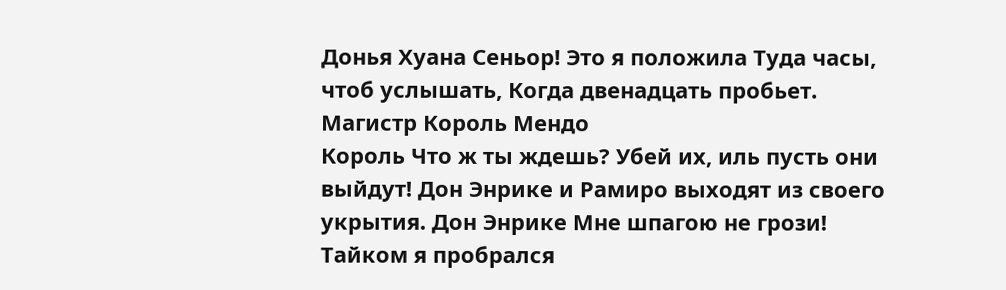Донья Хуана Сеньор! Это я положила Туда часы, чтоб услышать, Когда двенадцать пробьет. Магистр Король Мендо
Король Что ж ты ждешь? Убей их, иль пусть они выйдут! Дон Энрике и Рамиро выходят из своего укрытия. Дон Энрике Мне шпагою не грози! Тайком я пробрался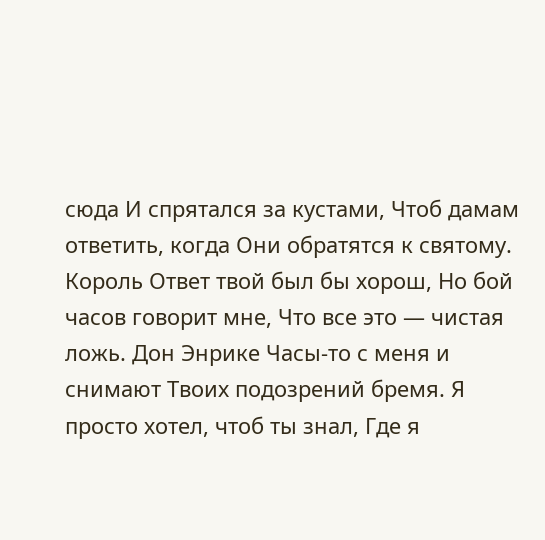сюда И спрятался за кустами, Чтоб дамам ответить, когда Они обратятся к святому. Король Ответ твой был бы хорош, Но бой часов говорит мне, Что все это — чистая ложь. Дон Энрике Часы-то с меня и снимают Твоих подозрений бремя. Я просто хотел, чтоб ты знал, Где я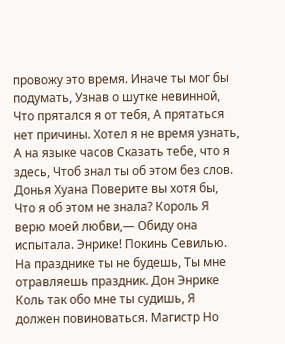провожу это время. Иначе ты мог бы подумать, Узнав о шутке невинной, Что прятался я от тебя, А прятаться нет причины. Хотел я не время узнать, А на языке часов Сказать тебе, что я здесь, Чтоб знал ты об этом без слов. Донья Хуана Поверите вы хотя бы, Что я об этом не знала? Король Я верю моей любви,— Обиду она испытала. Энрике! Покинь Севилью. На празднике ты не будешь, Ты мне отравляешь праздник. Дон Энрике Коль так обо мне ты судишь, Я должен повиноваться. Магистр Но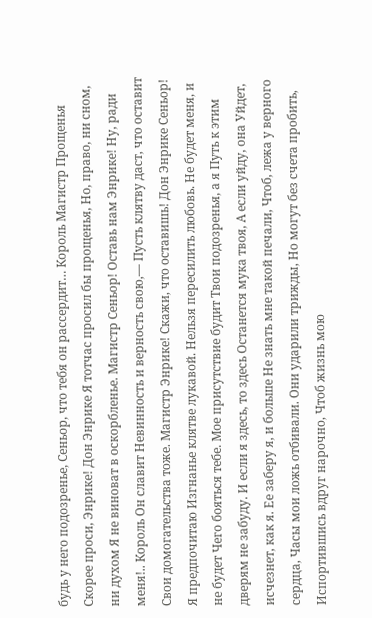будь у него подозренье, Сеньор, что тебя он рассердит… Король Магистр Прощенья Скорее проси, Энрике! Дон Энрике Я тотчас просил бы прощенья, Но, право, ни сном, ни духом Я не виноват в оскорбленье. Магистр Сеньор! Оставь нам Энрике! Ну, ради меня!.. Король Он славит Невинность и верность свою,— Пусть клятву даст, что оставит Свои домогательства тоже. Магистр Энрике! Скажи, что оставишь! Дон Энрике Сеньор! Я предпочитаю Изгнанье клятве лукавой. Нельзя пересилить любовь. Не будет меня, и не будет Чего бояться тебе. Мое присутствие будит Твои подозренья, а я Путь к этим дверям не забуду. И если я здесь, то здесь Останется мука твоя, А если уйду, она Уйдет, исчезнет, как я. Ее заберу я, и больше Не знать мне такой печали, Чтоб, лежа у верного сердца, Часы мои ложь отбивали. Они ударили трижды, Но могут без счета пробить, Испортившись вдруг нарочно, Чтоб жизнь мою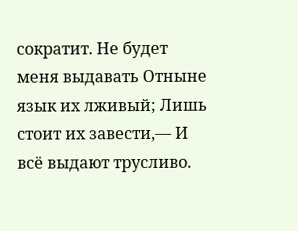сократит. Не будет меня выдавать Отныне язык их лживый; Лишь стоит их завести,— И всё выдают трусливо.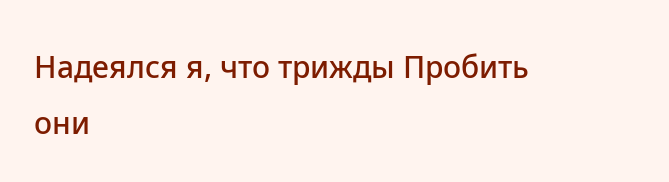Надеялся я, что трижды Пробить они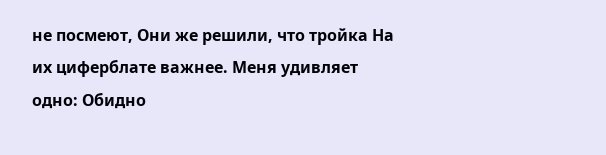не посмеют, Они же решили, что тройка На их циферблате важнее. Меня удивляет одно: Обидно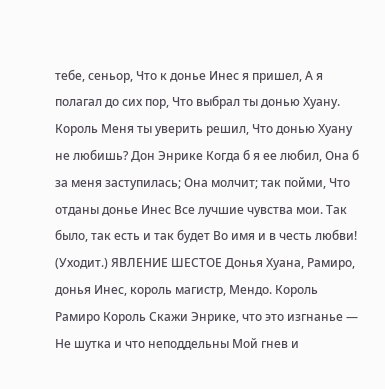тебе, сеньор, Что к донье Инес я пришел, А я полагал до сих пор, Что выбрал ты донью Хуану. Король Меня ты уверить решил, Что донью Хуану не любишь? Дон Энрике Когда б я ее любил, Она б за меня заступилась; Она молчит; так пойми, Что отданы донье Инес Все лучшие чувства мои. Так было, так есть и так будет Во имя и в честь любви! (Уходит.) ЯВЛЕНИЕ ШЕСТОЕ Донья Хуана, Рамиро, донья Инес, король магистр, Мендо. Король Рамиро Король Скажи Энрике, что это изгнанье — Не шутка и что неподдельны Мой гнев и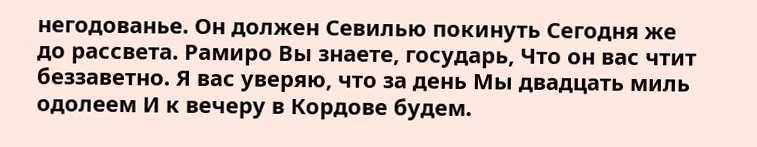негодованье. Он должен Севилью покинуть Сегодня же до рассвета. Рамиро Вы знаете, государь, Что он вас чтит беззаветно. Я вас уверяю, что за день Мы двадцать миль одолеем И к вечеру в Кордове будем.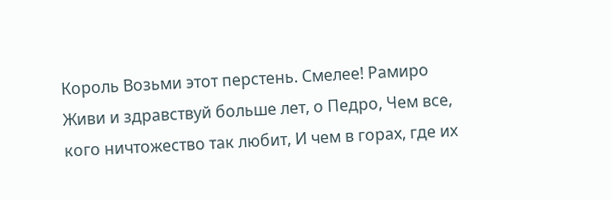Король Возьми этот перстень. Смелее! Рамиро
Живи и здравствуй больше лет, о Педро, Чем все, кого ничтожество так любит, И чем в горах, где их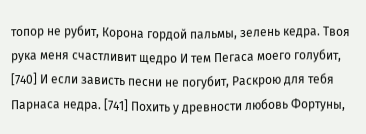топор не рубит, Корона гордой пальмы, зелень кедра. Твоя рука меня счастливит щедро И тем Пегаса моего голубит, [740] И если зависть песни не погубит, Раскрою для тебя Парнаса недра. [741] Похить у древности любовь Фортуны,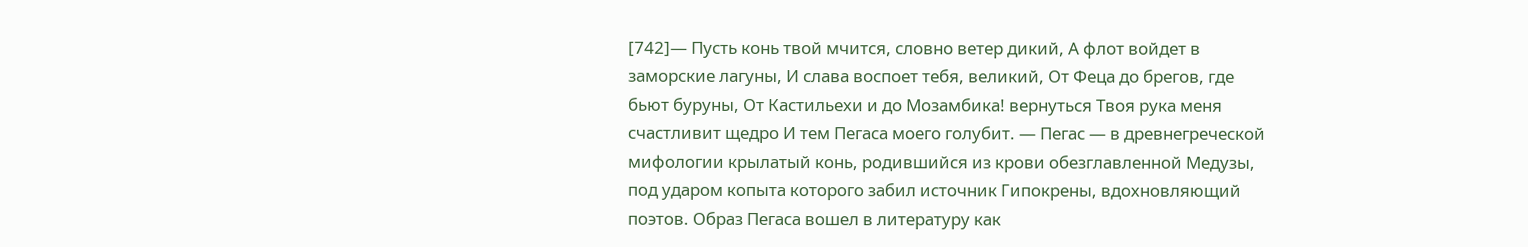[742]— Пусть конь твой мчится, словно ветер дикий, А флот войдет в заморские лагуны, И слава воспоет тебя, великий, От Феца до брегов, где бьют буруны, От Кастильехи и до Мозамбика! вернуться Твоя рука меня счастливит щедро И тем Пегаса моего голубит. — Пегас — в древнегреческой мифологии крылатый конь, родившийся из крови обезглавленной Медузы, под ударом копыта которого забил источник Гипокрены, вдохновляющий поэтов. Образ Пегаса вошел в литературу как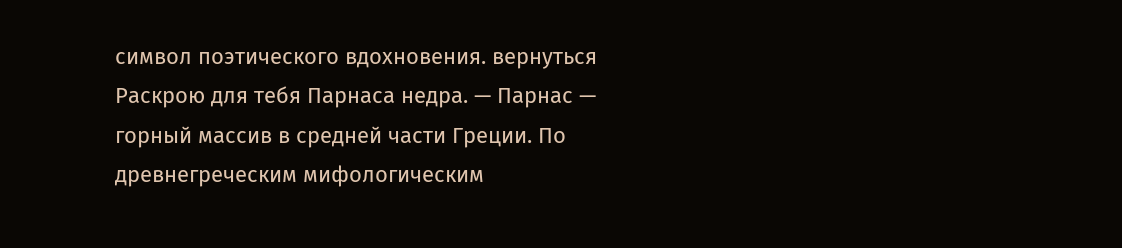символ поэтического вдохновения. вернуться Раскрою для тебя Парнаса недра. — Парнас — горный массив в средней части Греции. По древнегреческим мифологическим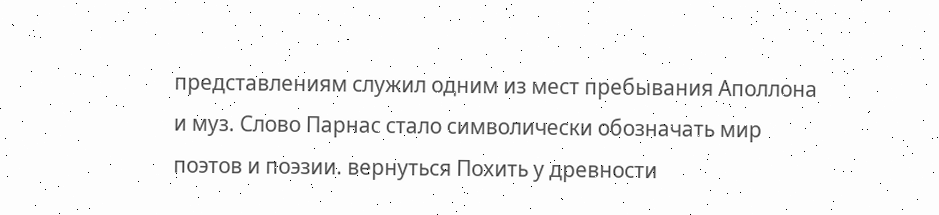представлениям служил одним из мест пребывания Аполлона и муз. Слово Парнас стало символически обозначать мир поэтов и поэзии. вернуться Похить у древности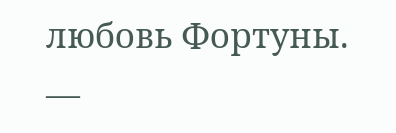любовь Фортуны. —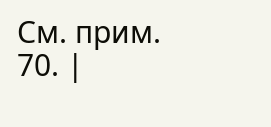См. прим. 70. |